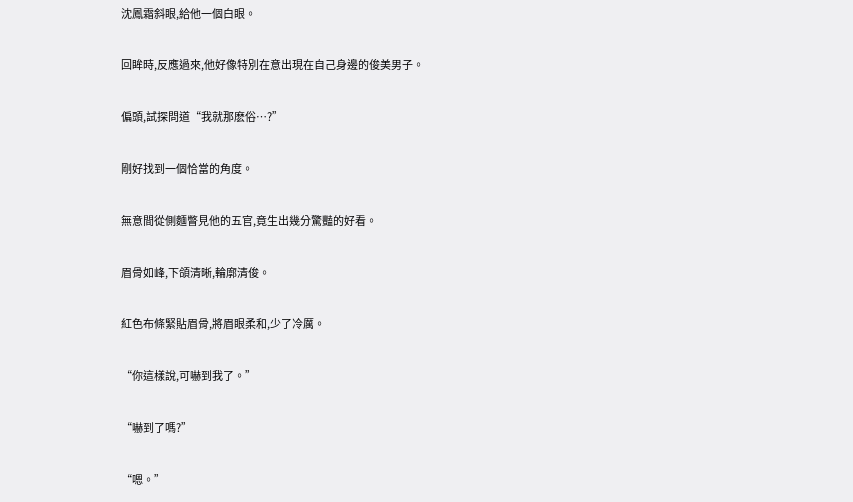沈鳳霜斜眼,給他一個白眼。

回眸時,反應過來,他好像特別在意出現在自己身邊的俊美男子。

偏頭,試探問道“我就那麽俗…?”

剛好找到一個恰當的角度。

無意間從側麵瞥見他的五官,竟生出幾分驚豔的好看。

眉骨如峰,下頜清晰,輪廓清俊。

紅色布條緊貼眉骨,將眉眼柔和,少了冷厲。

“你這樣說,可嚇到我了。”

“嚇到了嗎?”

“嗯。”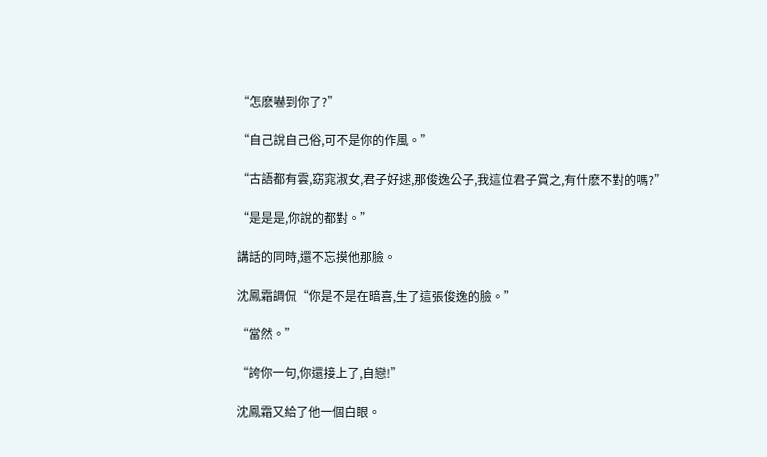“怎麽嚇到你了?”

“自己說自己俗,可不是你的作風。”

“古語都有雲,窈窕淑女,君子好逑,那俊逸公子,我這位君子賞之,有什麽不對的嗎?”

“是是是,你說的都對。”

講話的同時,還不忘摸他那臉。

沈鳳霜調侃“你是不是在暗喜,生了這張俊逸的臉。”

“當然。”

“誇你一句,你還接上了,自戀!”

沈鳳霜又給了他一個白眼。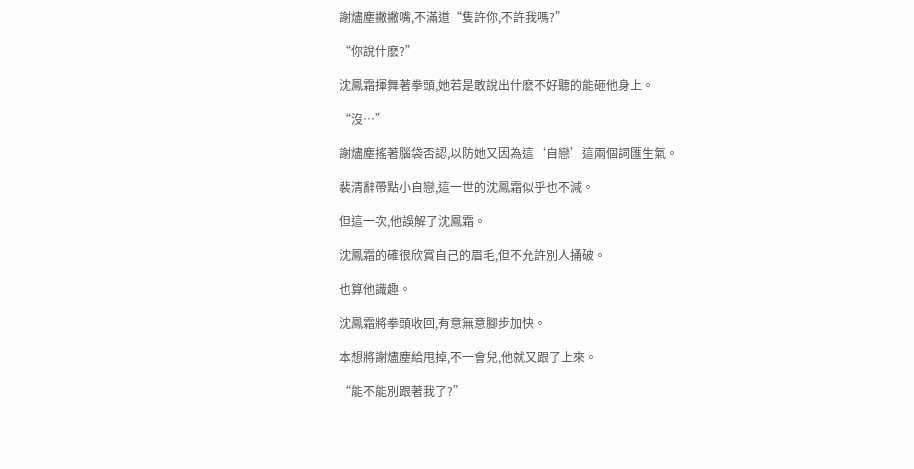謝燼塵撇撇嘴,不滿道“隻許你,不許我嗎?”

“你說什麽?”

沈鳳霜揮舞著拳頭,她若是敢說出什麽不好聽的能砸他身上。

“沒…”

謝燼塵搖著腦袋否認,以防她又因為這‘自戀’這兩個詞匯生氣。

裴清辭帶點小自戀,這一世的沈鳳霜似乎也不減。

但這一次,他誤解了沈鳳霜。

沈鳳霜的確很欣賞自己的眉毛,但不允許別人捅破。

也算他識趣。

沈鳳霜將拳頭收回,有意無意腳步加快。

本想將謝燼塵給甩掉,不一會兒,他就又跟了上來。

“能不能別跟著我了?”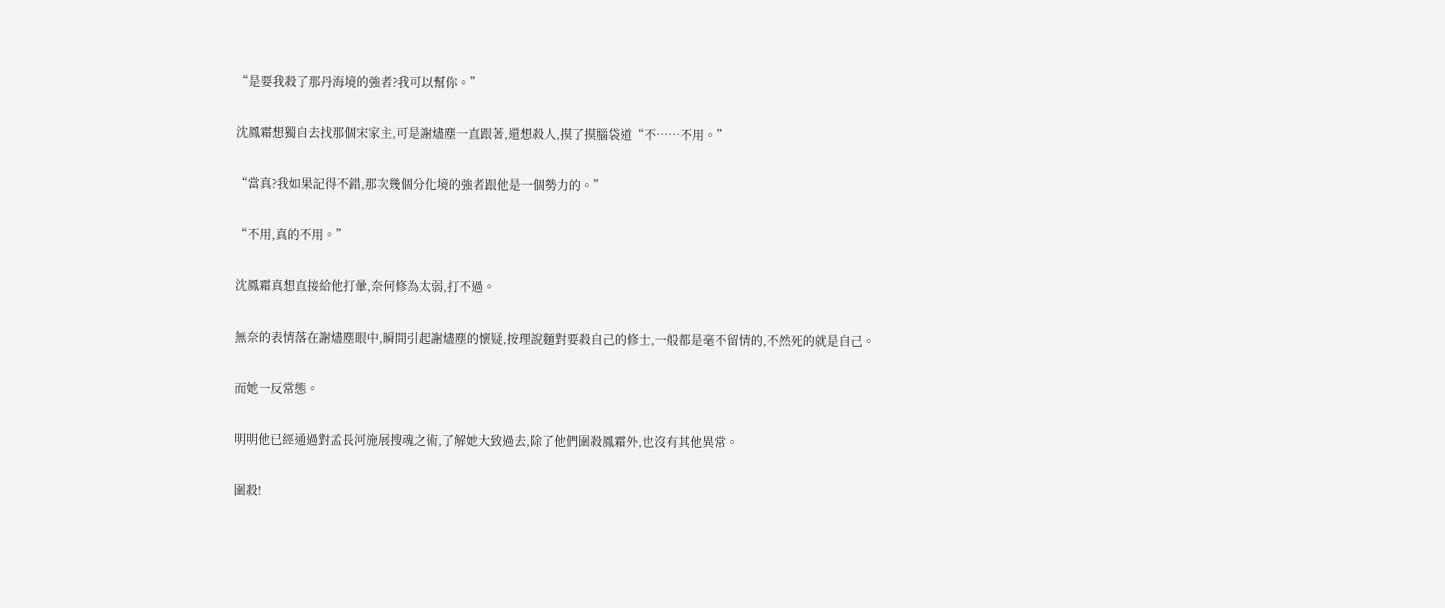“是要我殺了那丹海境的強者?我可以幫你。”

沈鳳霜想獨自去找那個宋家主,可是謝燼塵一直跟著,還想殺人,摸了摸腦袋道“不……不用。”

“當真?我如果記得不錯,那次幾個分化境的強者跟他是一個勢力的。”

“不用,真的不用。”

沈鳳霜真想直接給他打暈,奈何修為太弱,打不過。

無奈的表情落在謝燼塵眼中,瞬間引起謝燼塵的懷疑,按理說麵對要殺自己的修士,一般都是毫不留情的,不然死的就是自己。

而她一反常態。

明明他已經通過對孟長河施展搜魂之術,了解她大致過去,除了他們圍殺鳳霜外,也沒有其他異常。

圍殺!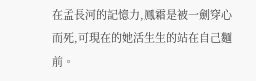在孟長河的記憶力,鳳霜是被一劍穿心而死,可現在的她活生生的站在自己麵前。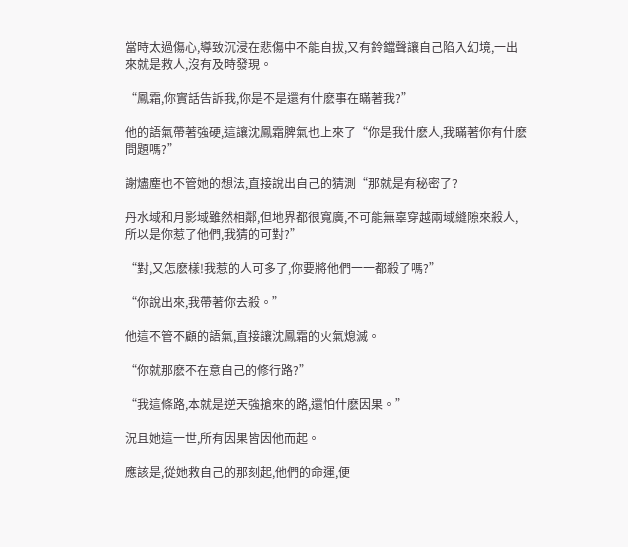當時太過傷心,導致沉浸在悲傷中不能自拔,又有鈴鐺聲讓自己陷入幻境,一出來就是救人,沒有及時發現。

“鳳霜,你實話告訴我,你是不是還有什麽事在瞞著我?”

他的語氣帶著強硬,這讓沈鳳霜脾氣也上來了“你是我什麽人,我瞞著你有什麽問題嗎?”

謝燼塵也不管她的想法,直接說出自己的猜測“那就是有秘密了?

丹水域和月影域雖然相鄰,但地界都很寬廣,不可能無辜穿越兩域縫隙來殺人,所以是你惹了他們,我猜的可對?”

“對,又怎麽樣!我惹的人可多了,你要將他們一一都殺了嗎?”

“你說出來,我帶著你去殺。”

他這不管不顧的語氣,直接讓沈鳳霜的火氣熄滅。

“你就那麽不在意自己的修行路?”

“我這條路,本就是逆天強搶來的路,還怕什麽因果。”

況且她這一世,所有因果皆因他而起。

應該是,從她救自己的那刻起,他們的命運,便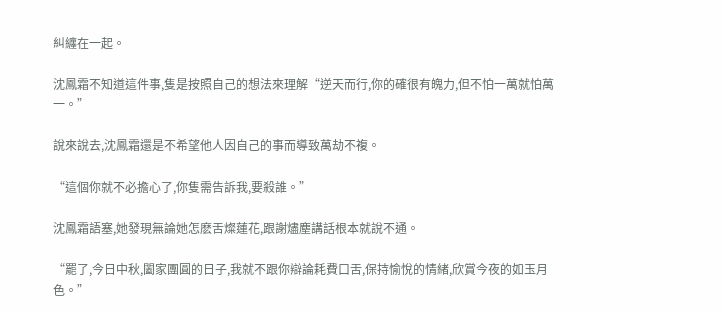糾纏在一起。

沈鳳霜不知道這件事,隻是按照自己的想法來理解“逆天而行,你的確很有魄力,但不怕一萬就怕萬一。”

說來說去,沈鳳霜還是不希望他人因自己的事而導致萬劫不複。

“這個你就不必擔心了,你隻需告訴我,要殺誰。”

沈鳳霜語塞,她發現無論她怎麽舌燦蓮花,跟謝燼塵講話根本就說不通。

“罷了,今日中秋,闔家團圓的日子,我就不跟你辯論耗費口舌,保持愉悅的情緒,欣賞今夜的如玉月色。”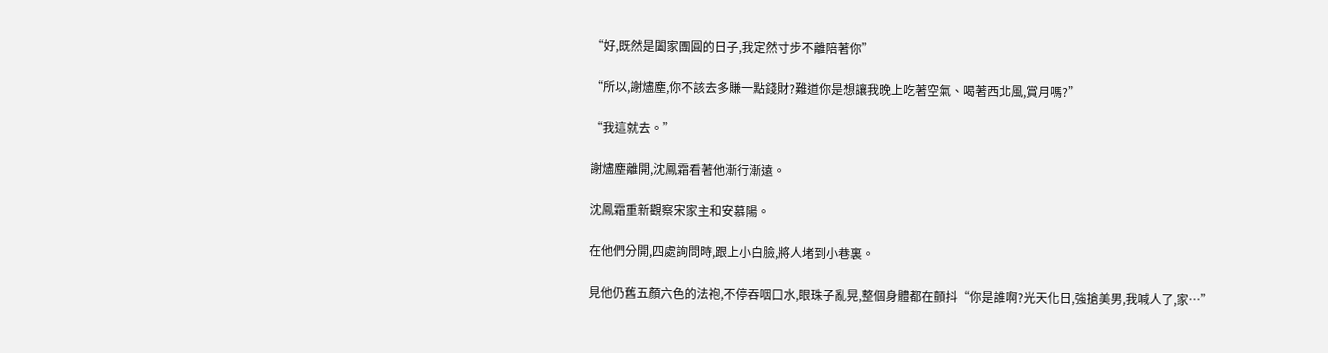“好,既然是闔家團圓的日子,我定然寸步不離陪著你”

“所以,謝燼塵,你不該去多賺一點錢財?難道你是想讓我晚上吃著空氣、喝著西北風,賞月嗎?”

“我這就去。”

謝燼塵離開,沈鳳霜看著他漸行漸遠。

沈鳳霜重新觀察宋家主和安慕陽。

在他們分開,四處詢問時,跟上小白臉,將人堵到小巷裏。

見他仍舊五顏六色的法袍,不停吞咽口水,眼珠子亂晃,整個身體都在顫抖“你是誰啊?光天化日,強搶美男,我喊人了,家…”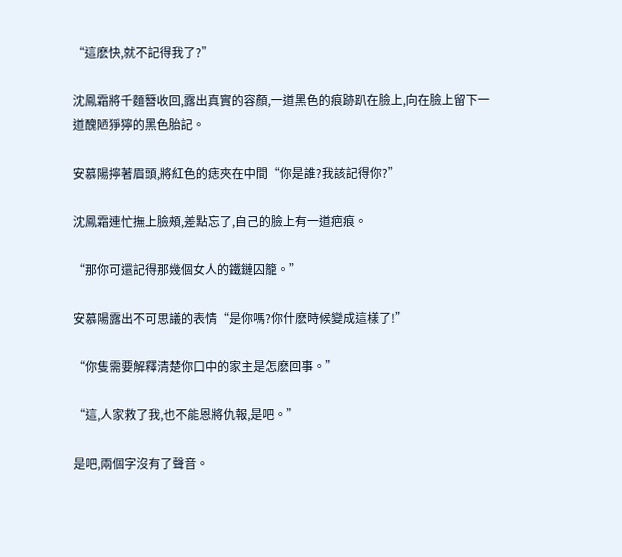“這麽快,就不記得我了?”

沈鳳霜將千麵簪收回,露出真實的容顏,一道黑色的痕跡趴在臉上,向在臉上留下一道醜陋猙獰的黑色胎記。

安慕陽擰著眉頭,將紅色的痣夾在中間“你是誰?我該記得你?”

沈鳳霜連忙撫上臉頰,差點忘了,自己的臉上有一道疤痕。

“那你可還記得那幾個女人的鐵鏈囚籠。”

安慕陽露出不可思議的表情“是你嗎?你什麽時候變成這樣了!”

“你隻需要解釋清楚你口中的家主是怎麽回事。”

“這,人家救了我,也不能恩將仇報,是吧。”

是吧,兩個字沒有了聲音。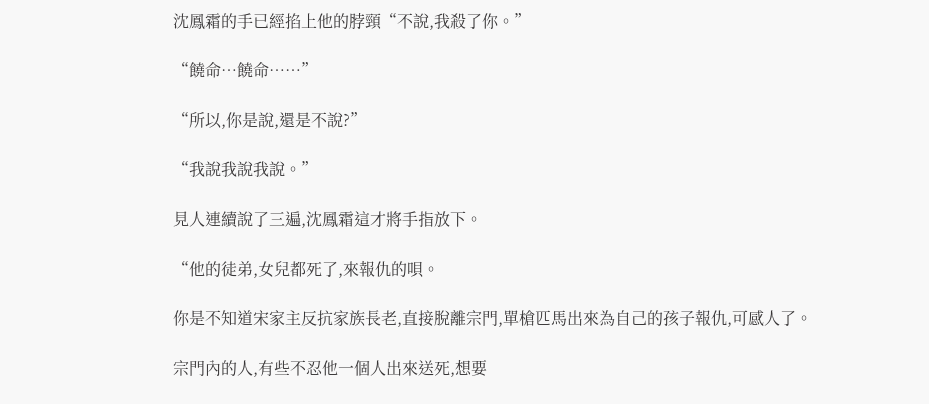沈鳳霜的手已經掐上他的脖頸“不說,我殺了你。”

“饒命…饒命……”

“所以,你是說,還是不說?”

“我說我說我說。”

見人連續說了三遍,沈鳳霜這才將手指放下。

“他的徒弟,女兒都死了,來報仇的唄。

你是不知道宋家主反抗家族長老,直接脫離宗門,單槍匹馬出來為自己的孩子報仇,可感人了。

宗門內的人,有些不忍他一個人出來送死,想要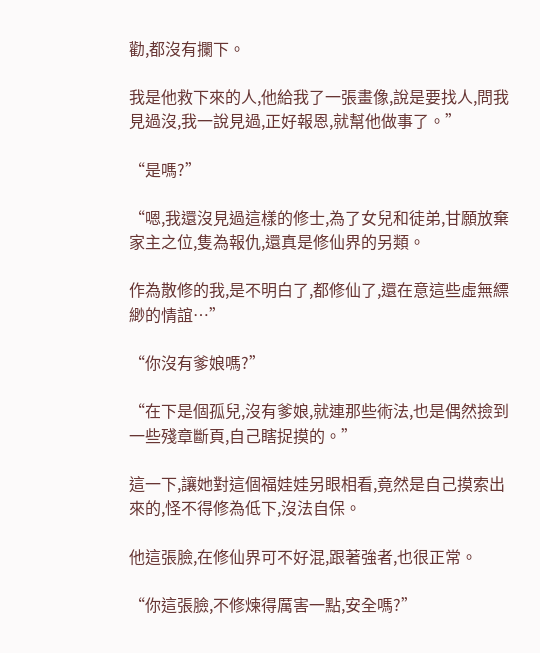勸,都沒有攔下。

我是他救下來的人,他給我了一張畫像,說是要找人,問我見過沒,我一說見過,正好報恩,就幫他做事了。”

“是嗎?”

“嗯,我還沒見過這樣的修士,為了女兒和徒弟,甘願放棄家主之位,隻為報仇,還真是修仙界的另類。

作為散修的我,是不明白了,都修仙了,還在意這些虛無縹緲的情誼…”

“你沒有爹娘嗎?”

“在下是個孤兒,沒有爹娘,就連那些術法,也是偶然撿到一些殘章斷頁,自己瞎捉摸的。”

這一下,讓她對這個福娃娃另眼相看,竟然是自己摸索出來的,怪不得修為低下,沒法自保。

他這張臉,在修仙界可不好混,跟著強者,也很正常。

“你這張臉,不修煉得厲害一點,安全嗎?”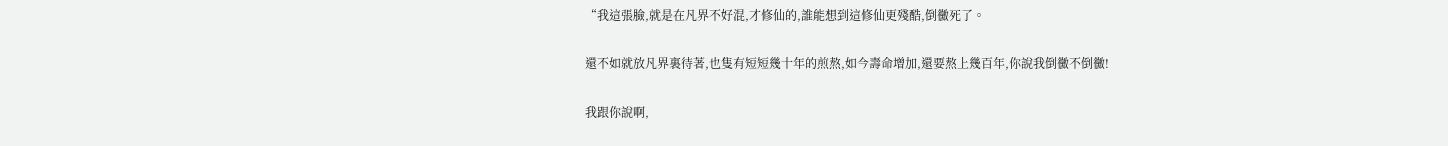“我這張臉,就是在凡界不好混,才修仙的,誰能想到這修仙更殘酷,倒黴死了。

還不如就放凡界裏待著,也隻有短短幾十年的煎熬,如今壽命增加,還要熬上幾百年,你說我倒黴不倒黴!

我跟你說啊,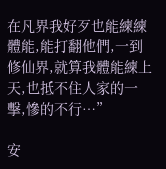在凡界我好歹也能練練體能,能打翻他們,一到修仙界,就算我體能練上天,也抵不住人家的一擊,慘的不行…”

安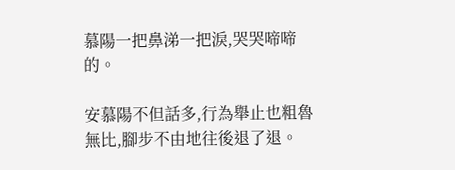慕陽一把鼻涕一把淚,哭哭啼啼的。

安慕陽不但話多,行為舉止也粗魯無比,腳步不由地往後退了退。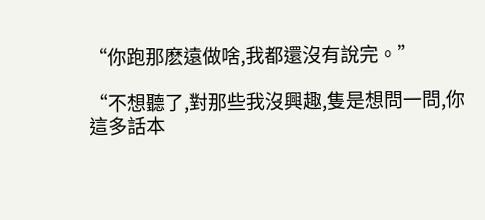“你跑那麽遠做啥,我都還沒有說完。”

“不想聽了,對那些我沒興趣,隻是想問一問,你這多話本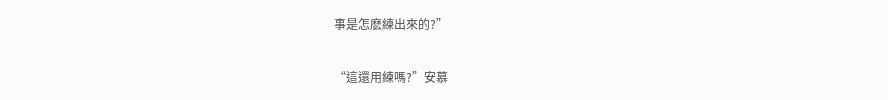事是怎麽練出來的?”

“這還用練嗎?”安慕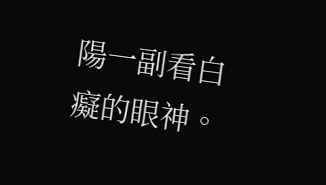陽一副看白癡的眼神。